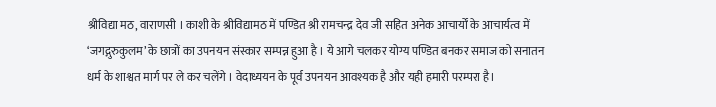श्रीविद्या मठ, वाराणसी । काशी के श्रीविद्यामठ में पण्डित श्री रामचन्द्र देव जी सहित अनेक आचार्यों के आचार्यत्व में ‘जगद्गुरुकुलम’ के छात्रों का उपनयन संस्कार सम्पन्न हुआ है । ये आगे चलकर योग्य पण्डित बनकर समाज को सनातन धर्म के शाश्वत मार्ग पर ले कर चलेंगे । वेदाध्ययन के पूर्व उपनयन आवश्यक है और यही हमारी परम्परा है।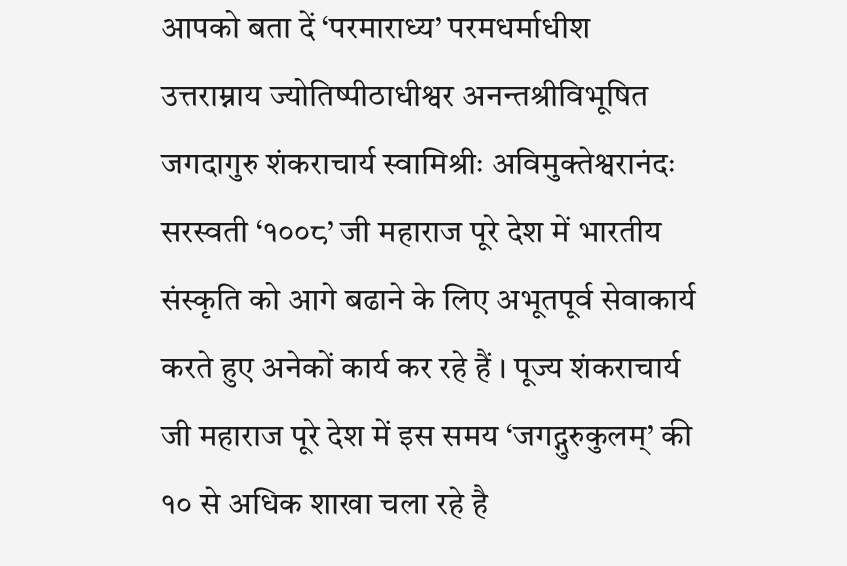आपको बता दें ‘परमाराध्य’ परमधर्माधीश उत्तराम्नाय ज्योतिष्पीठाधीश्वर अनन्तश्रीविभूषित जगदागुरु शंकराचार्य स्वामिश्रीः अविमुक्तेश्वरानंदः सरस्वती ‘१००८’ जी महाराज पूरे देश में भारतीय संस्कृति को आगे बढाने के लिए अभूतपूर्व सेवाकार्य करते हुए अनेकों कार्य कर रहे हैं । पूज्य शंकराचार्य जी महाराज पूरे देश में इस समय ‘जगद्गुरुकुलम्’ की १० से अधिक शाखा चला रहे है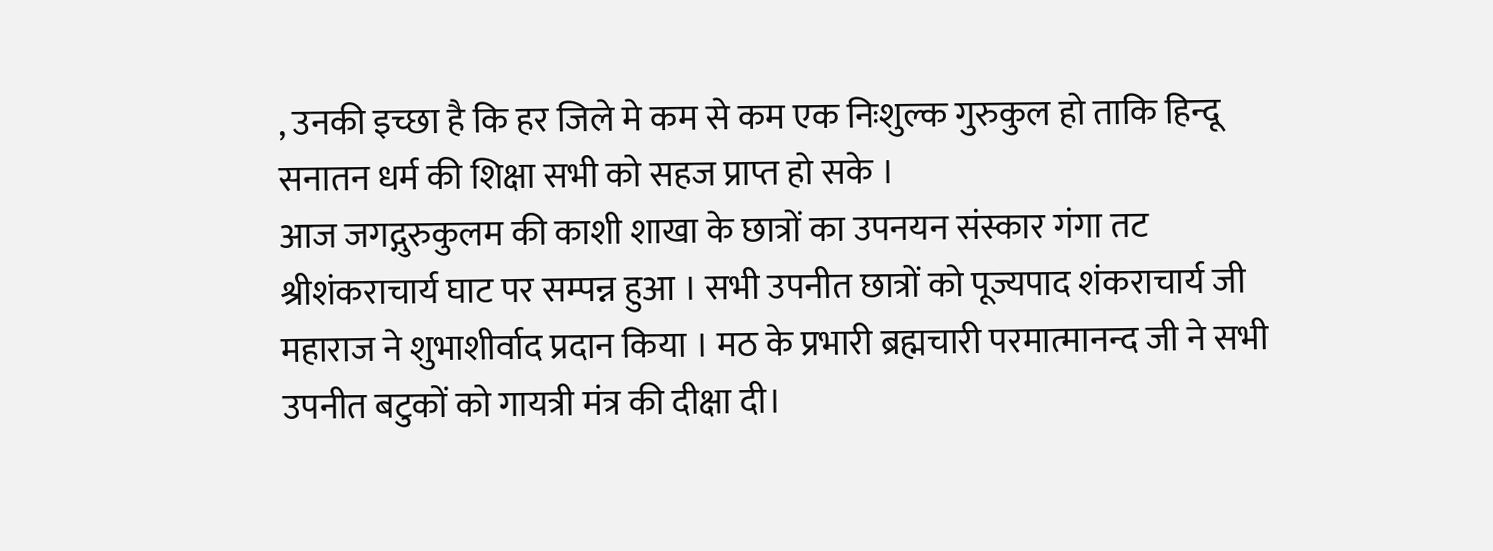, उनकी इच्छा है कि हर जिले मे कम से कम एक निःशुल्क गुरुकुल हो ताकि हिन्दू सनातन धर्म की शिक्षा सभी को सहज प्राप्त हो सके ।
आज जगद्गुरुकुलम की काशी शाखा के छात्रों का उपनयन संस्कार गंगा तट श्रीशंकराचार्य घाट पर सम्पन्न हुआ । सभी उपनीत छात्रों को पूज्यपाद शंकराचार्य जी महाराज ने शुभाशीर्वाद प्रदान किया । मठ के प्रभारी ब्रह्मचारी परमात्मानन्द जी ने सभी उपनीत बटुकों को गायत्री मंत्र की दीक्षा दी।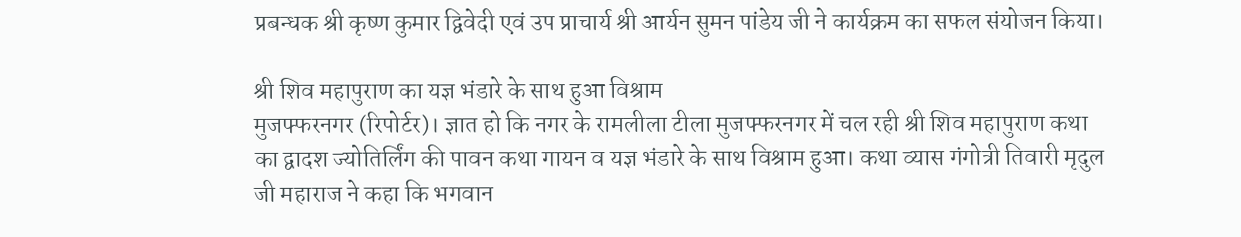प्रबन्धक श्री कृष्ण कुमार द्विवेदी एवं उप प्राचार्य श्री आर्यन सुमन पांडेय जी ने कार्यक्रम का सफल संयोजन किया।

श्री शिव महापुराण का यज्ञ भंडारे के साथ हुआ विश्राम
मुजफ्फरनगर (रिपोर्टर)। ज्ञात हो कि नगर के रामलीला टीला मुजफ्फरनगर में चल रही श्री शिव महापुराण कथा का द्वादश ज्योतिर्लिंग की पावन कथा गायन व यज्ञ भंडारे के साथ विश्राम हुआ। कथा व्यास गंगोत्री तिवारी मृदुल जी महाराज ने कहा कि भगवान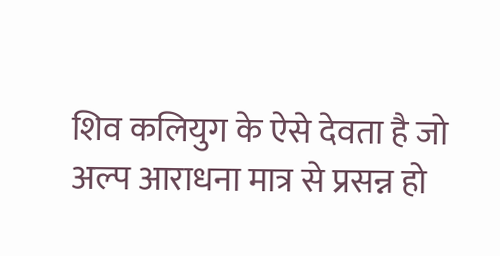शिव कलियुग के ऐसे देवता है जो अल्प आराधना मात्र से प्रसन्न हो